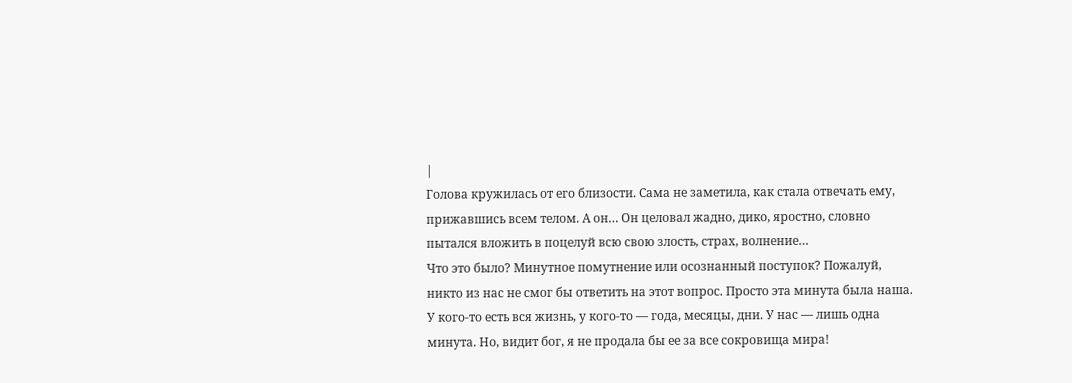|
Голова кружилась от его близости. Сама не заметила, как стала отвечать ему, прижавшись всем телом. А он… Он целовал жадно, дико, яростно, словно пытался вложить в поцелуй всю свою злость, страх, волнение…
Что это было? Минутное помутнение или осознанный поступок? Пожалуй, никто из нас не смог бы ответить на этот вопрос. Просто эта минута была наша. У кого-то есть вся жизнь, у кого-то — года, месяцы, дни. У нас — лишь одна минута. Но, видит бог, я не продала бы ее за все сокровища мира!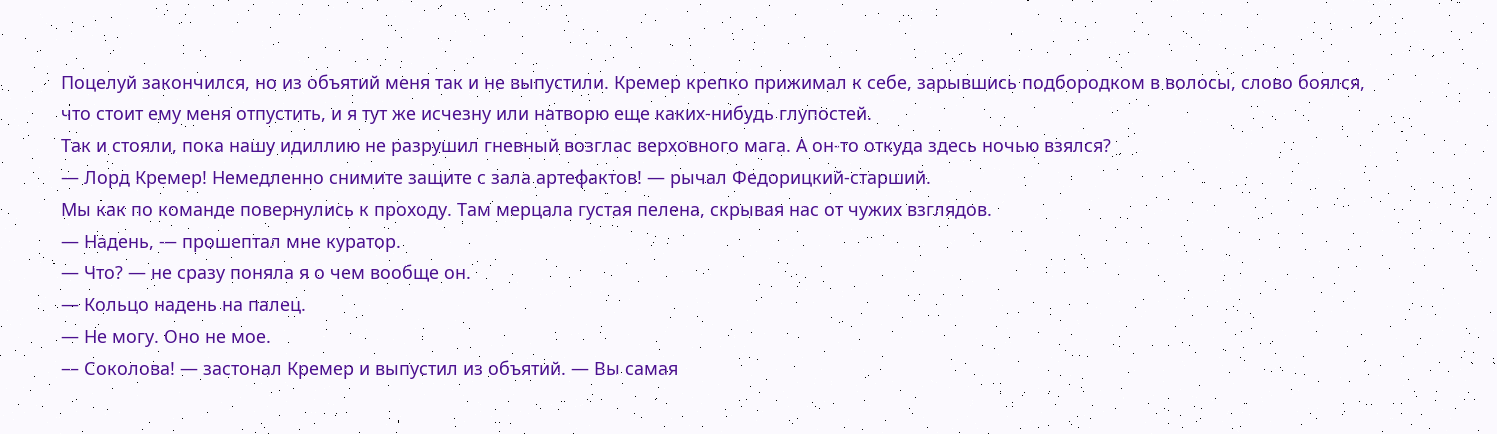Поцелуй закончился, но из объятий меня так и не выпустили. Кремер крепко прижимал к себе, зарывшись подбородком в волосы, слово боялся, что стоит ему меня отпустить, и я тут же исчезну или натворю еще каких-нибудь глупостей.
Так и стояли, пока нашу идиллию не разрушил гневный возглас верховного мага. А он-то откуда здесь ночью взялся?
— Лорд Кремер! Немедленно снимите защите с зала артефактов! — рычал Федорицкий-старший.
Мы как по команде повернулись к проходу. Там мерцала густая пелена, скрывая нас от чужих взглядов.
— Надень, — прошептал мне куратор.
— Что? — не сразу поняла я о чем вообще он.
— Кольцо надень на палец.
— Не могу. Оно не мое.
— Соколова! — застонал Кремер и выпустил из объятий. — Вы самая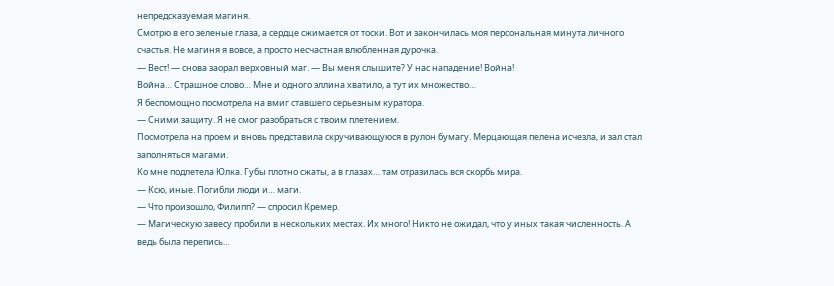непредсказуемая магиня.
Смотрю в его зеленые глаза, а сердце сжимается от тоски. Вот и закончилась моя персональная минута личного счастья. Не магиня я вовсе, а просто несчастная влюбленная дурочка.
— Вест! — снова заорал верховный маг. — Вы меня слышите? У нас нападение! Война!
Война… Страшное слово… Мне и одного эллина хватило, а тут их множество…
Я беспомощно посмотрела на вмиг ставшего серьезным куратора.
— Сними защиту. Я не смог разобраться с твоим плетением.
Посмотрела на проем и вновь представила скручивающуюся в рулон бумагу. Мерцающая пелена исчезла, и зал стал заполняться магами.
Ко мне подлетела Юлка. Губы плотно сжаты, а в глазах… там отразилась вся скорбь мира.
— Ксю, иные. Погибли люди и… маги.
— Что произошло, Филипп? — спросил Кремер.
— Магическую завесу пробили в нескольких местах. Их много! Никто не ожидал, что у иных такая численность. А ведь была перепись…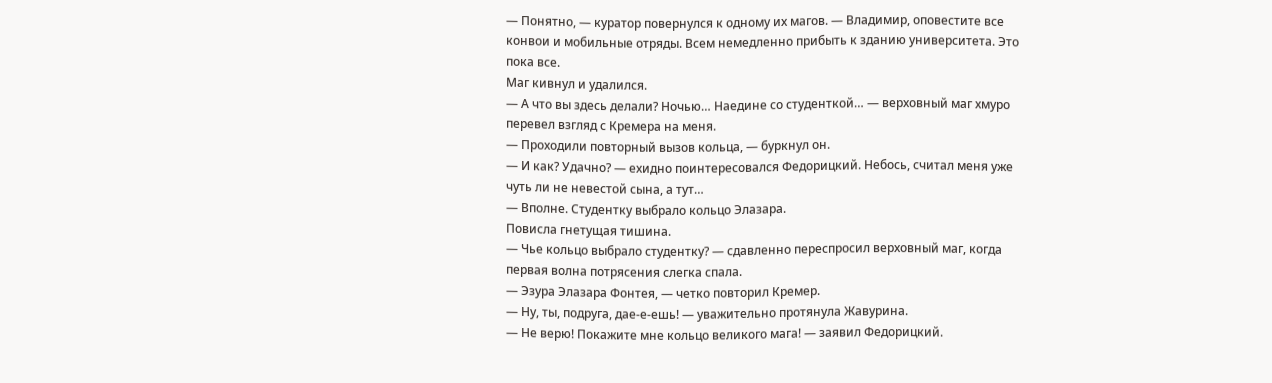— Понятно, — куратор повернулся к одному их магов. — Владимир, оповестите все конвои и мобильные отряды. Всем немедленно прибыть к зданию университета. Это пока все.
Маг кивнул и удалился.
— А что вы здесь делали? Ночью… Наедине со студенткой… — верховный маг хмуро перевел взгляд с Кремера на меня.
— Проходили повторный вызов кольца, — буркнул он.
— И как? Удачно? — ехидно поинтересовался Федорицкий. Небось, считал меня уже чуть ли не невестой сына, а тут…
— Вполне. Студентку выбрало кольцо Элазара.
Повисла гнетущая тишина.
— Чье кольцо выбрало студентку? — сдавленно переспросил верховный маг, когда первая волна потрясения слегка спала.
— Эзура Элазара Фонтея, — четко повторил Кремер.
— Ну, ты, подруга, дае-е-ешь! — уважительно протянула Жавурина.
— Не верю! Покажите мне кольцо великого мага! — заявил Федорицкий.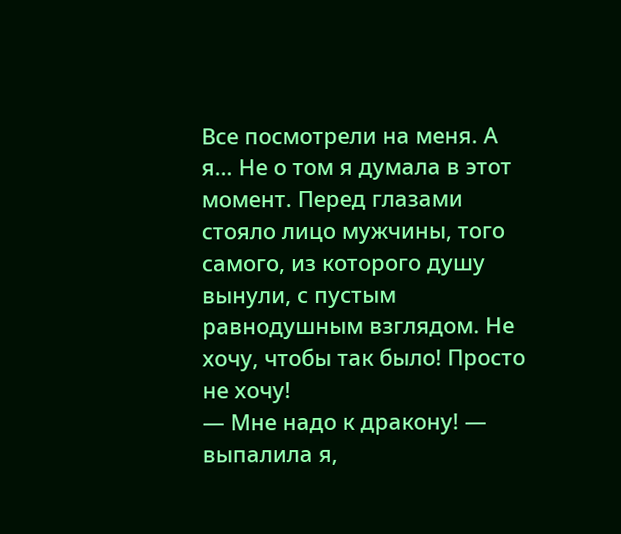Все посмотрели на меня. А я… Не о том я думала в этот момент. Перед глазами стояло лицо мужчины, того самого, из которого душу вынули, с пустым равнодушным взглядом. Не хочу, чтобы так было! Просто не хочу!
— Мне надо к дракону! — выпалила я,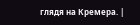глядя на Кремера. |